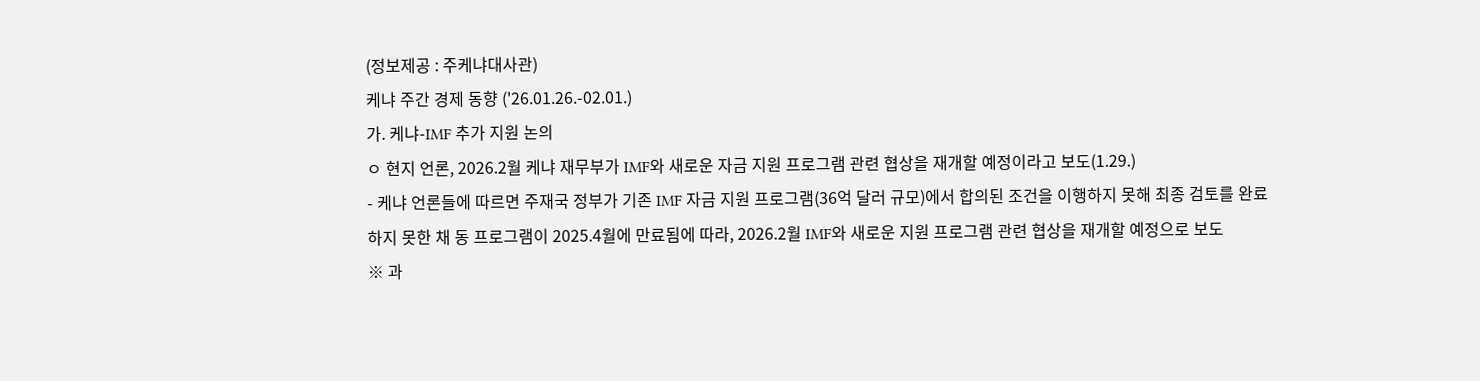(정보제공 : 주케냐대사관)
케냐 주간 경제 동향 ('26.01.26.-02.01.)
가. 케냐-IMF 추가 지원 논의
ㅇ 현지 언론, 2026.2월 케냐 재무부가 IMF와 새로운 자금 지원 프로그램 관련 협상을 재개할 예정이라고 보도(1.29.)
- 케냐 언론들에 따르면 주재국 정부가 기존 IMF 자금 지원 프로그램(36억 달러 규모)에서 합의된 조건을 이행하지 못해 최종 검토를 완료하지 못한 채 동 프로그램이 2025.4월에 만료됨에 따라, 2026.2월 IMF와 새로운 지원 프로그램 관련 협상을 재개할 예정으로 보도
※ 과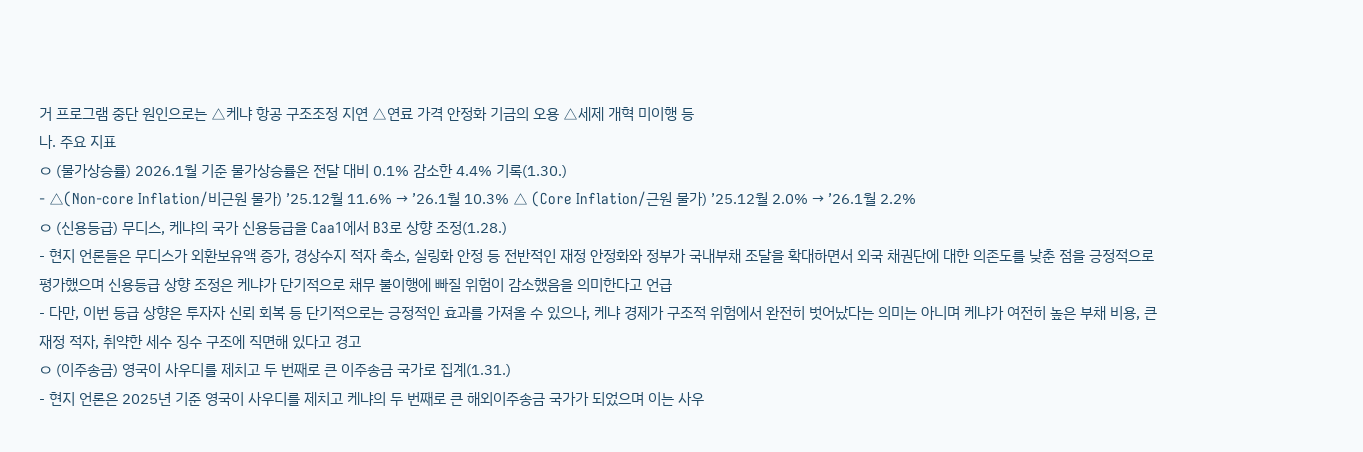거 프로그램 중단 원인으로는 △케냐 항공 구조조정 지연 △연료 가격 안정화 기금의 오용 △세제 개혁 미이행 등
나. 주요 지표
ㅇ (물가상승률) 2026.1월 기준 물가상승률은 전달 대비 0.1% 감소한 4.4% 기록(1.30.)
- △(Non-core Inflation/비근원 물가) ’25.12월 11.6% → ’26.1월 10.3% △ (Core Inflation/근원 물가) ’25.12월 2.0% → ’26.1월 2.2%
ㅇ (신용등급) 무디스, 케냐의 국가 신용등급을 Caa1에서 B3로 상향 조정(1.28.)
- 현지 언론들은 무디스가 외환보유액 증가, 경상수지 적자 축소, 실링화 안정 등 전반적인 재정 안정화와 정부가 국내부채 조달을 확대하면서 외국 채권단에 대한 의존도를 낮춘 점을 긍정적으로 평가했으며 신용등급 상향 조정은 케냐가 단기적으로 채무 불이행에 빠질 위험이 감소했음을 의미한다고 언급
- 다만, 이번 등급 상향은 투자자 신뢰 회복 등 단기적으로는 긍정적인 효과를 가져올 수 있으나, 케냐 경제가 구조적 위험에서 완전히 벗어났다는 의미는 아니며 케냐가 여전히 높은 부채 비용, 큰 재정 적자, 취약한 세수 징수 구조에 직면해 있다고 경고
ㅇ (이주송금) 영국이 사우디를 제치고 두 번째로 큰 이주송금 국가로 집계(1.31.)
- 현지 언론은 2025년 기준 영국이 사우디를 제치고 케냐의 두 번째로 큰 해외이주송금 국가가 되었으며 이는 사우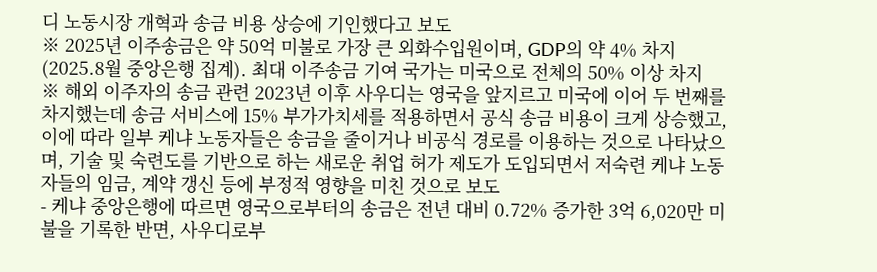디 노동시장 개혁과 송금 비용 상승에 기인했다고 보도
※ 2025년 이주송금은 약 50억 미불로 가장 큰 외화수입원이며, GDP의 약 4% 차지(2025.8월 중앙은행 집계). 최대 이주송금 기여 국가는 미국으로 전체의 50% 이상 차지
※ 해외 이주자의 송금 관련 2023년 이후 사우디는 영국을 앞지르고 미국에 이어 두 번째를 차지했는데 송금 서비스에 15% 부가가치세를 적용하면서 공식 송금 비용이 크게 상승했고, 이에 따라 일부 케냐 노동자들은 송금을 줄이거나 비공식 경로를 이용하는 것으로 나타났으며, 기술 및 숙련도를 기반으로 하는 새로운 취업 허가 제도가 도입되면서 저숙련 케냐 노동자들의 임금, 계약 갱신 등에 부정적 영향을 미친 것으로 보도
- 케냐 중앙은행에 따르면 영국으로부터의 송금은 전년 대비 0.72% 증가한 3억 6,020만 미불을 기록한 반면, 사우디로부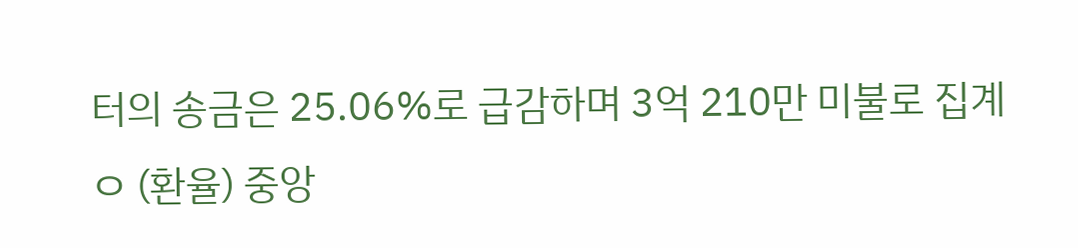터의 송금은 25.06%로 급감하며 3억 210만 미불로 집계
ㅇ (환율) 중앙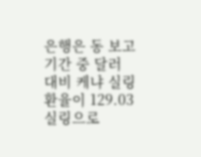은행은 동 보고기간 중 달러 대비 케냐 실링 환율이 129.03실링으로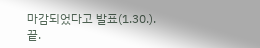마감되었다고 발표(1.30.). 끝.